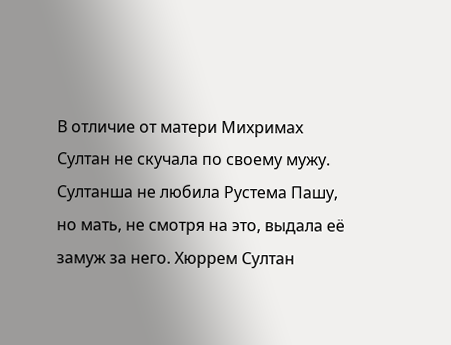В отличие от матери Михримах Султан не скучала по своему мужу. Султанша не любила Рустема Пашу, но мать, не смотря на это, выдала её замуж за него. Хюррем Султан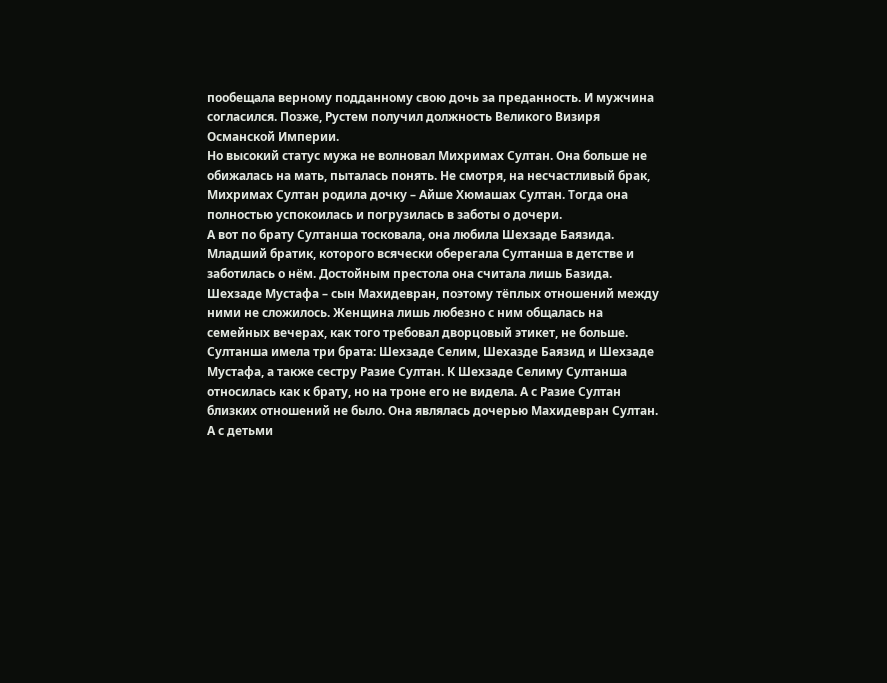пообещала верному подданному свою дочь за преданность. И мужчина согласился. Позже, Рустем получил должность Великого Визиря Османской Империи.
Но высокий статус мужа не волновал Михримах Султан. Она больше не обижалась на мать, пыталась понять. Не смотря, на несчастливый брак, Михримах Султан родила дочку – Айше Хюмашах Султан. Тогда она полностью успокоилась и погрузилась в заботы о дочери.
А вот по брату Султанша тосковала, она любила Шехзаде Баязида. Младший братик, которого всячески оберегала Султанша в детстве и заботилась о нём. Достойным престола она считала лишь Базида. Шехзаде Мустафа – сын Махидевран, поэтому тёплых отношений между ними не сложилось. Женщина лишь любезно с ним общалась на семейных вечерах, как того требовал дворцовый этикет, не больше.
Султанша имела три брата: Шехзаде Селим, Шехазде Баязид и Шехзаде Мустафа, а также сестру Разие Султан. К Шехзаде Селиму Султанша относилась как к брату, но на троне его не видела. А с Разие Султан близких отношений не было. Она являлась дочерью Махидевран Султан. А с детьми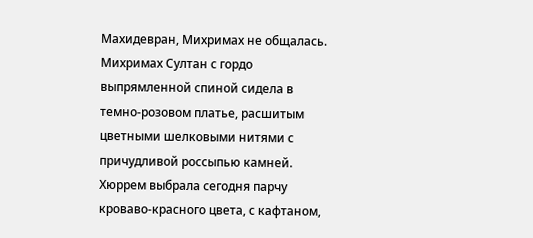Махидевран, Михримах не общалась.
Михримах Султан с гордо выпрямленной спиной сидела в темно-розовом платье, расшитым цветными шелковыми нитями с причудливой россыпью камней. Хюррем выбрала сегодня парчу кроваво-красного цвета, с кафтаном,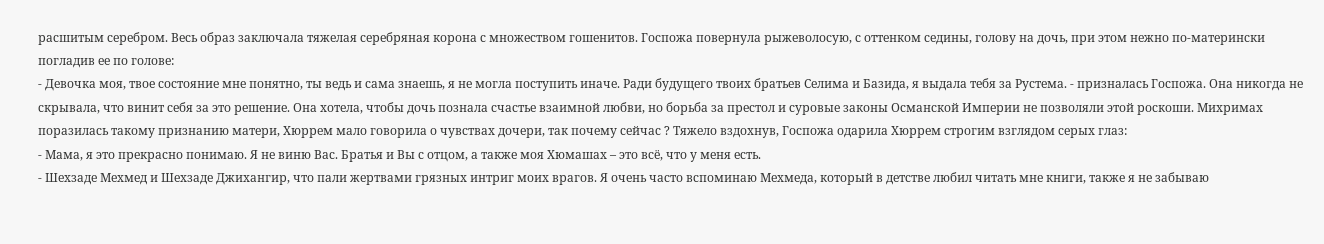расшитым серебром. Весь образ заключала тяжелая серебряная корона с множеством гошенитов. Госпожа повернула рыжеволосую, с оттенком седины, голову на дочь, при этом нежно по-матерински погладив ее по голове:
- Девочка моя, твое состояние мне понятно, ты ведь и сама знаешь, я не могла поступить иначе. Ради будущего твоих братьев Селима и Базида, я выдала тебя за Рустема. - призналась Госпожа. Она никогда не скрывала, что винит себя за это решение. Она хотела, чтобы дочь познала счастье взаимной любви, но борьба за престол и суровые законы Османской Империи не позволяли этой роскоши. Михримах поразилась такому признанию матери, Хюррем мало говорила о чувствах дочери, так почему сейчас ? Тяжело вздохнув, Госпожа одарила Хюррем строгим взглядом серых глаз:
- Мама, я это прекрасно понимаю. Я не виню Вас. Братья и Вы с отцом, а также моя Хюмашах – это всё, что у меня есть.
- Шехзаде Мехмед и Шехзаде Джихангир, что пали жертвами грязных интриг моих врагов. Я очень часто вспоминаю Мехмеда, который в детстве любил читать мне книги, также я не забываю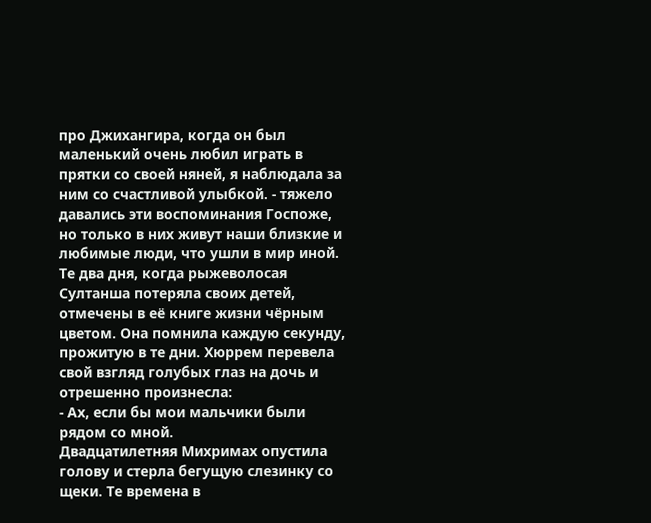про Джихангира, когда он был маленький очень любил играть в прятки со своей няней, я наблюдала за ним со счастливой улыбкой. - тяжело давались эти воспоминания Госпоже, но только в них живут наши близкие и любимые люди, что ушли в мир иной. Те два дня, когда рыжеволосая Султанша потеряла своих детей, отмечены в её книге жизни чёрным цветом. Она помнила каждую секунду, прожитую в те дни. Хюррем перевела свой взгляд голубых глаз на дочь и отрешенно произнесла:
- Ах, если бы мои мальчики были рядом со мной.
Двадцатилетняя Михримах опустила голову и стерла бегущую слезинку со щеки. Те времена в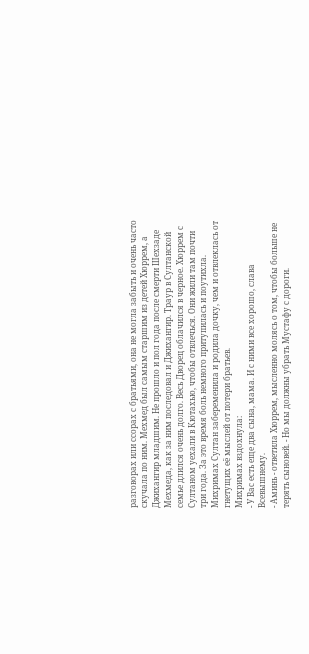разговорах или ссорах с братьями, она не могла забыть и очень часто скучала по ним. Мехмед был самым старшим из детей Хюррем, а Джихангир младшим. Не прошло и пол года после смерти Шехзаде Мехмеда, как за ним последовал и Джихангир. Траур в Султанской семье длился очень долго. Весь Дворец облачился в черное. Хюррем с Султаном уехали в Кютахью, чтобы отвлечься. Они жили там почти три года. За это время боль немного притупилась и поутихла. Михримах Султан забеременила и родила дочку, чем и отвлеклась от гнетущих её мыслей от потери братьев.
Михримах вздохнула:
- У Вас есть еще два сына, мама. И с ними все хорошо, слава Всевышнему.
- Аминь - ответила Хюррем, мысленно молясь о том, чтобы больше не терять сыновей. - Но мы должны убрать Мустафу с дороги.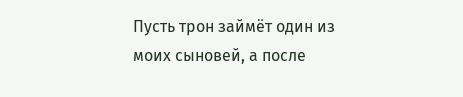Пусть трон займёт один из моих сыновей, а после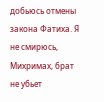добьюсь отмены закона Фатиха. Я не смирюсь, Михримах, брат не убьет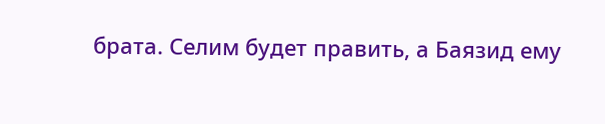брата. Селим будет править, а Баязид ему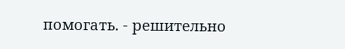помогать. - решительно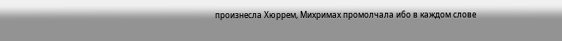произнесла Хюррем, Михримах промолчала ибо в каждом слове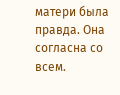матери была правда. Она согласна со всем.